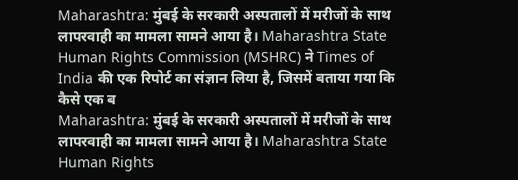Maharashtra: मुंबई के सरकारी अस्पतालों में मरीजों के साथ लापरवाही का मामला सामने आया है। Maharashtra State Human Rights Commission (MSHRC) ने Times of India की एक रिपोर्ट का संज्ञान लिया है, जिसमें बताया गया कि कैसे एक ब
Maharashtra: मुंबई के सरकारी अस्पतालों में मरीजों के साथ लापरवाही का मामला सामने आया है। Maharashtra State Human Rights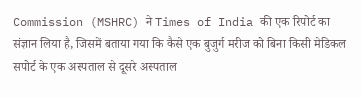Commission (MSHRC) ने Times of India की एक रिपोर्ट का संज्ञान लिया है, जिसमें बताया गया कि कैसे एक बुजुर्ग मरीज को बिना किसी मेडिकल सपोर्ट के एक अस्पताल से दूसरे अस्पताल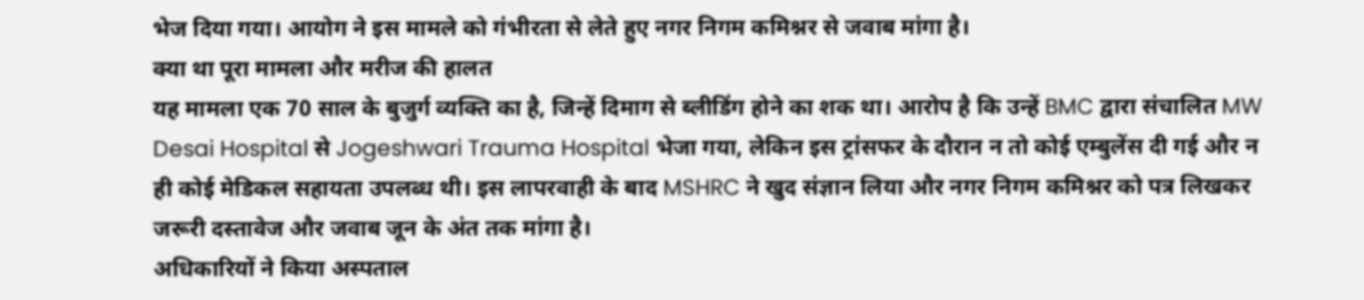भेज दिया गया। आयोग ने इस मामले को गंभीरता से लेते हुए नगर निगम कमिश्नर से जवाब मांगा है।
क्या था पूरा मामला और मरीज की हालत
यह मामला एक 70 साल के बुजुर्ग व्यक्ति का है, जिन्हें दिमाग से ब्लीडिंग होने का शक था। आरोप है कि उन्हें BMC द्वारा संचालित MW Desai Hospital से Jogeshwari Trauma Hospital भेजा गया, लेकिन इस ट्रांसफर के दौरान न तो कोई एम्बुलेंस दी गई और न ही कोई मेडिकल सहायता उपलब्ध थी। इस लापरवाही के बाद MSHRC ने खुद संज्ञान लिया और नगर निगम कमिश्नर को पत्र लिखकर जरूरी दस्तावेज और जवाब जून के अंत तक मांगा है।
अधिकारियों ने किया अस्पताल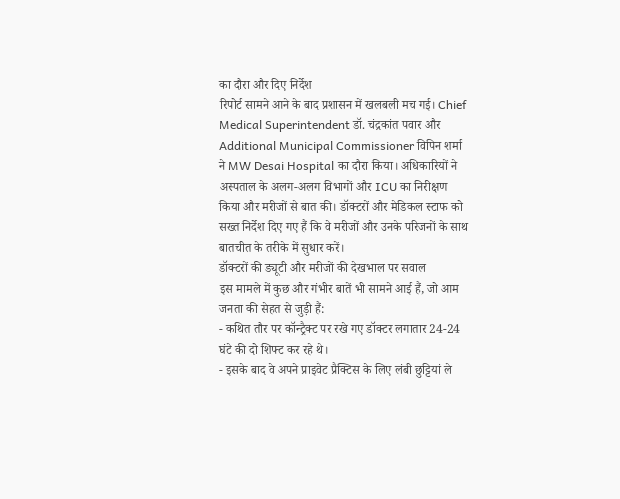का दौरा और दिए निर्देश
रिपोर्ट सामने आने के बाद प्रशासन में खलबली मच गई। Chief Medical Superintendent डॉ. चंद्रकांत पवार और Additional Municipal Commissioner विपिन शर्मा ने MW Desai Hospital का दौरा किया। अधिकारियों ने अस्पताल के अलग-अलग विभागों और ICU का निरीक्षण किया और मरीजों से बात की। डॉक्टरों और मेडिकल स्टाफ को सख्त निर्देश दिए गए हैं कि वे मरीजों और उनके परिजनों के साथ बातचीत के तरीके में सुधार करें।
डॉक्टरों की ड्यूटी और मरीजों की देखभाल पर सवाल
इस मामले में कुछ और गंभीर बातें भी सामने आई हैं, जो आम जनता की सेहत से जुड़ी हैं:
- कथित तौर पर कॉन्ट्रैक्ट पर रखे गए डॉक्टर लगातार 24-24 घंटे की दो शिफ्ट कर रहे थे।
- इसके बाद वे अपने प्राइवेट प्रैक्टिस के लिए लंबी छुट्टियां ले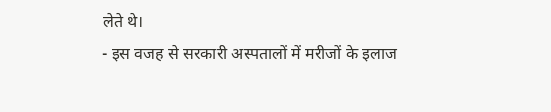लेते थे।
- इस वजह से सरकारी अस्पतालों में मरीजों के इलाज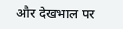और देखभाल पर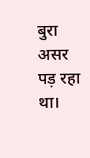बुरा असर पड़ रहा था।